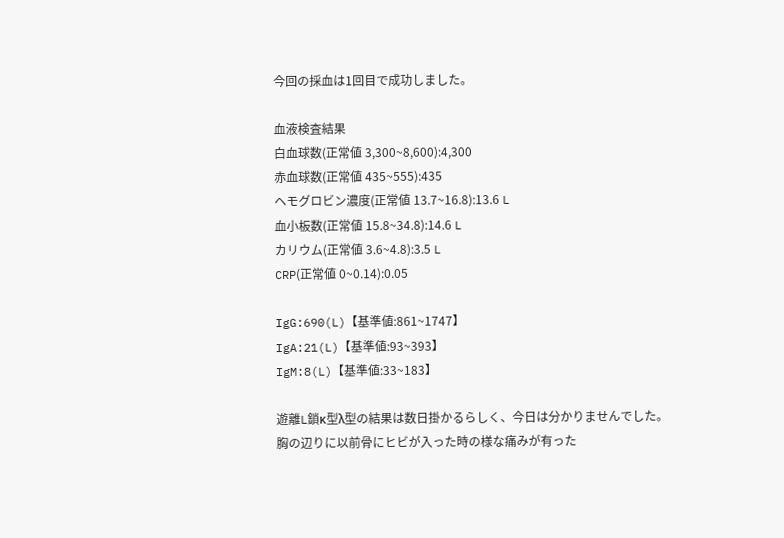今回の採血は1回目で成功しました。

血液検査結果
白血球数(正常値 3,300~8,600):4,300
赤血球数(正常値 435~555):435
ヘモグロビン濃度(正常値 13.7~16.8):13.6 L
血小板数(正常値 15.8~34.8):14.6 L
カリウム(正常値 3.6~4.8):3.5 L
CRP(正常値 0~0.14):0.05

IgG:690(L)【基準値:861~1747】
IgA:21(L)【基準値:93~393】
IgM:8(L)【基準値:33~183】

遊離L鎖κ型λ型の結果は数日掛かるらしく、今日は分かりませんでした。
胸の辺りに以前骨にヒビが入った時の様な痛みが有った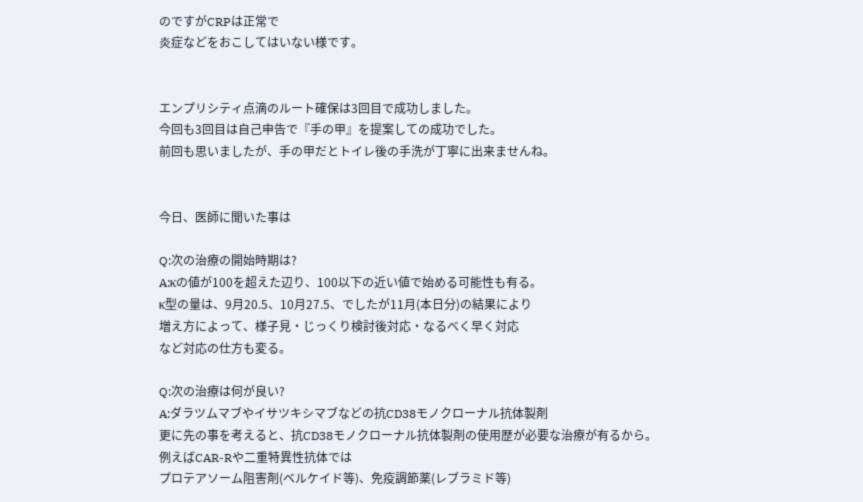のですがCRPは正常で
炎症などをおこしてはいない様です。


エンプリシティ点滴のルート確保は3回目で成功しました。
今回も3回目は自己申告で『手の甲』を提案しての成功でした。
前回も思いましたが、手の甲だとトイレ後の手洗が丁寧に出来ませんね。


今日、医師に聞いた事は

Q:次の治療の開始時期は?
A:κの値が100を超えた辺り、100以下の近い値で始める可能性も有る。
κ型の量は、9月20.5、10月27.5、でしたが11月(本日分)の結果により
増え方によって、様子見・じっくり検討後対応・なるべく早く対応
など対応の仕方も変る。

Q:次の治療は何が良い?
A:ダラツムマブやイサツキシマブなどの抗CD38モノクローナル抗体製剤
更に先の事を考えると、抗CD38モノクローナル抗体製剤の使用歴が必要な治療が有るから。
例えばCAR-Rや二重特異性抗体では
プロテアソーム阻害剤(ベルケイド等)、免疫調節薬(レブラミド等)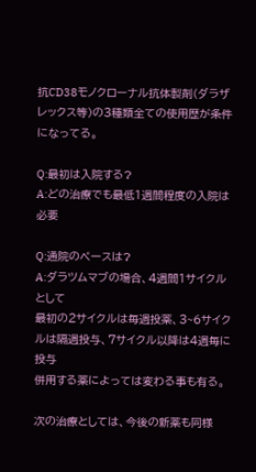抗CD38モノクローナル抗体製剤(ダラザレックス等)の3種類全ての使用歴が条件になってる。

Q:最初は入院する?
A:どの治療でも最低1週間程度の入院は必要

Q:通院のペースは?
A:ダラツムマブの場合、4週間1サイクルとして
最初の2サイクルは毎週投薬、3~6サイクルは隔週投与、7サイクル以降は4週毎に投与
併用する薬によっては変わる事も有る。

次の治療としては、今後の新薬も同様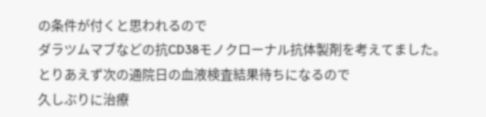の条件が付くと思われるので
ダラツムマブなどの抗CD38モノクローナル抗体製剤を考えてました。
とりあえず次の通院日の血液検査結果待ちになるので
久しぶりに治療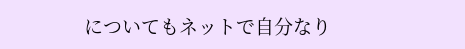についてもネットで自分なり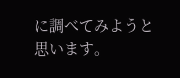に調べてみようと思います。